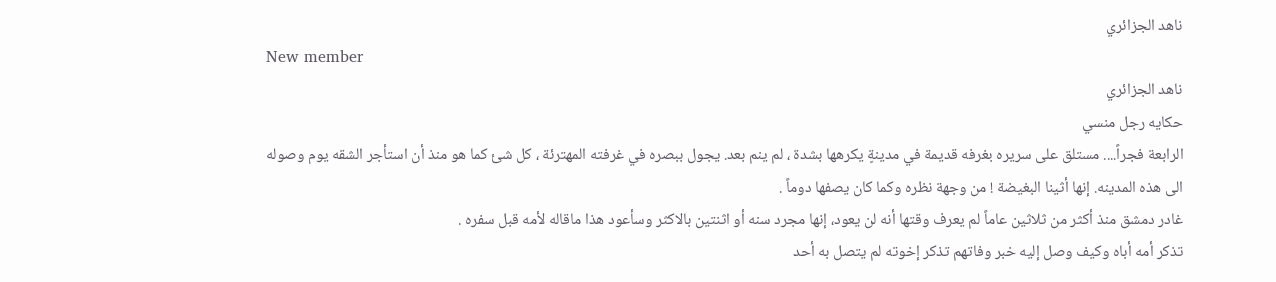ناهد الجزائري
New member
ناهد الجزائري
حكايه رجل منسي
الرابعة فجراً.... مستلق على سريره بغرفه قديمة في مدينةٍ يكرهها بشدة ، لم ينم بعد. يجول ببصره في غرفته المهترئة ، كل شئ كما هو منذ أن استأجر الشقه يوم وصوله الى هذه المدينه. إنها أثينا البغيضة ! من وجهة نظره وكما كان يصفها دوماً .
غادر دمشق منذ أكثر من ثلاثين عاماً لم يعرف وقتها أنه لن يعود، إنها مجرد سنه أو اثنتين بالاكثر وسأعود هذا ماقاله لأمه قبل سفره .
تذكر أمه أباه وكيف وصل إليه خبر وفاتهم تذكر إخوته لم يتصل به أحد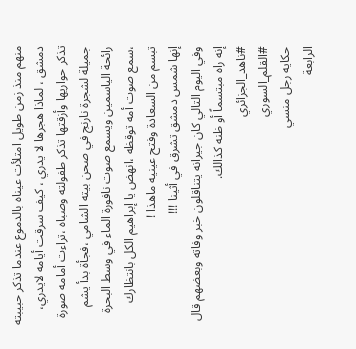منهم منذ زمن طويل امتلأت عيناه بالدموع عندما تذكر حبيبته دمشق ، لماذا هجرها لا يدري ، كيف سرقت أيامه لايدري، تذكر حواريها وأزقتها تذكر طفولته وصباه ،تراءت أمامه صورة جميلة لشجرة نارنج في صحن بيته الشامي ،فجأة بدأ يشم رائحة الياسمين ويسمع صوت نافورة الماء في وسط البحرة ،سمع صوت أمه توقظه ،انهض يا إبراهيم الكل بانتظارك تبسم من السعادة وفتح عينيه ماهذا !
إنها شمس دمشق تشرق في أثينا !!!
وفي اليوم التالي كان جيرانه يتناقلون خبر وفاته وبعضهم قال إنه راه مبتسماً أو ظنه كذالك.
#ناهد_الجزائري
#القلم_السوري
حكايه رجل منسي
الرابعة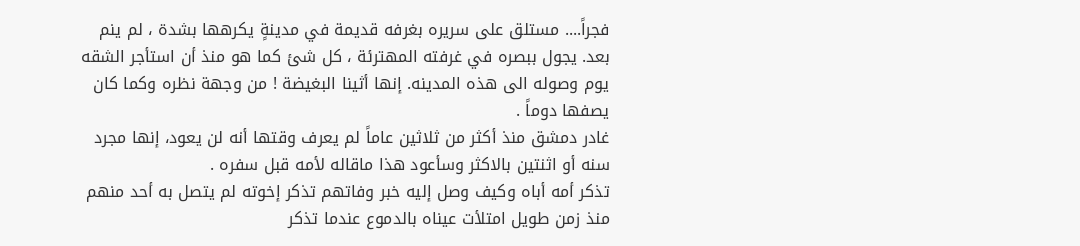فجراً.... مستلق على سريره بغرفه قديمة في مدينةٍ يكرهها بشدة ، لم ينم بعد. يجول ببصره في غرفته المهترئة ، كل شئ كما هو منذ أن استأجر الشقه يوم وصوله الى هذه المدينه. إنها أثينا البغيضة ! من وجهة نظره وكما كان يصفها دوماً .
غادر دمشق منذ أكثر من ثلاثين عاماً لم يعرف وقتها أنه لن يعود، إنها مجرد سنه أو اثنتين بالاكثر وسأعود هذا ماقاله لأمه قبل سفره .
تذكر أمه أباه وكيف وصل إليه خبر وفاتهم تذكر إخوته لم يتصل به أحد منهم منذ زمن طويل امتلأت عيناه بالدموع عندما تذكر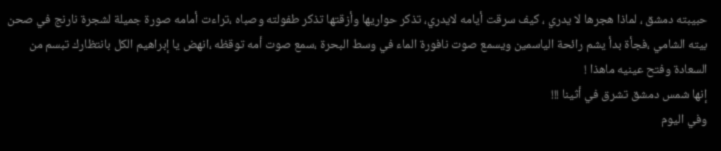حبيبته دمشق ، لماذا هجرها لا يدري ، كيف سرقت أيامه لايدري، تذكر حواريها وأزقتها تذكر طفولته وصباه ،تراءت أمامه صورة جميلة لشجرة نارنج في صحن بيته الشامي ،فجأة بدأ يشم رائحة الياسمين ويسمع صوت نافورة الماء في وسط البحرة ،سمع صوت أمه توقظه ،انهض يا إبراهيم الكل بانتظارك تبسم من السعادة وفتح عينيه ماهذا !
إنها شمس دمشق تشرق في أثينا !!!
وفي اليوم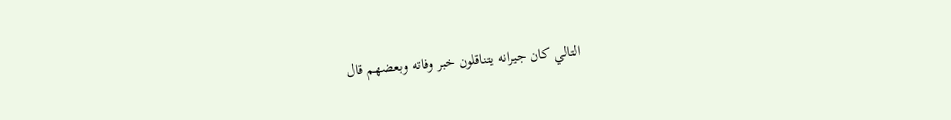التالي كان جيرانه يتناقلون خبر وفاته وبعضهم قال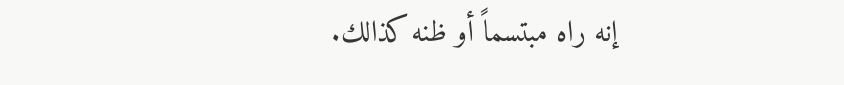إنه راه مبتسماً أو ظنه كذالك.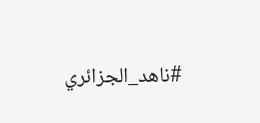#ناهد_الجزائري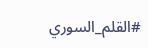#القلم_السوري